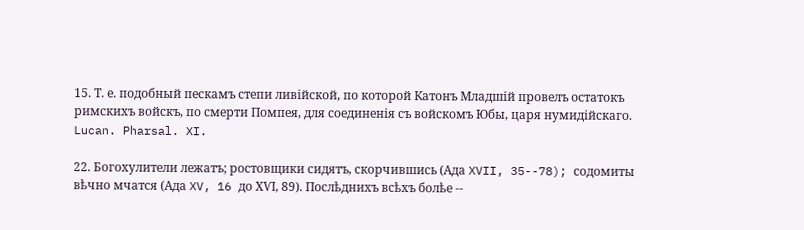15. Т. е. подобный пескамъ степи ливійской, по которой Катонъ Младшій провелъ остатокъ римскихъ войскъ, по смерти Помпея, для соединенія съ войскомъ Юбы, царя нумидійскаго. Lucan. Pharsal. XI.

22. Богохулители лежатъ; ростовщики сидятъ, скорчившись (Ада XVII, 35--78); содомиты вѣчно мчатся (Ада XV, 16 до ХѴІ, 89). Послѣднихъ всѣхъ болѣе --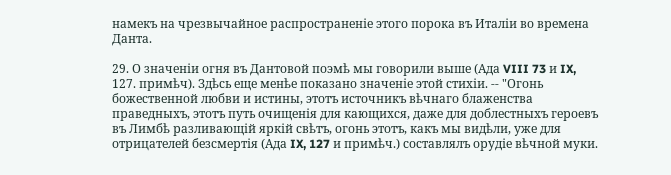намекъ на чрезвычайное распространеніе этого порока въ Италіи во времена Данта.

29. О значеніи огня въ Дантовой поэмѣ мы говорили выше (Ада VIII 73 и IX, 127. примѣч). Здѣсь еще менѣе показано значеніе этой стихіи. -- "Огонь божественной любви и истины, этотъ источникъ вѣчнаго блаженства праведныхъ, этотъ путь очищенія для кающихся, даже для доблестныхъ героевъ въ Лимбѣ разливающій яркій свѣтъ, огонь этотъ, какъ мы видѣли, уже для отрицателей безсмертія (Ада IX, 127 и примѣч.) составлялъ орудіе вѣчной муки.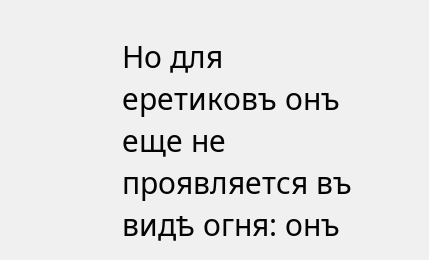Но для еретиковъ онъ еще не проявляется въ видѣ огня: онъ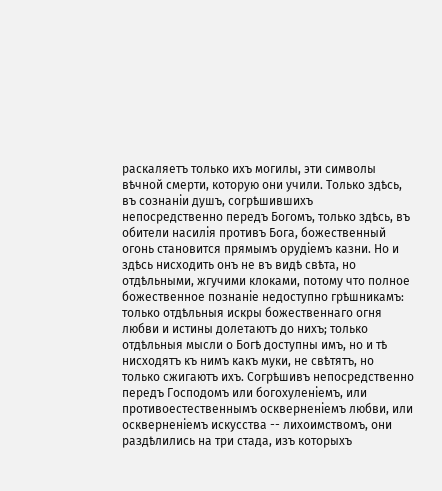раскаляетъ только ихъ могилы, эти символы вѣчной смерти, которую они учили. Только здѣсь, въ сознаніи душъ, согрѣшившихъ непосредственно передъ Богомъ, только здѣсь, въ обители насилія противъ Бога, божественный огонь становится прямымъ орудіемъ казни. Но и здѣсь нисходить онъ не въ видѣ свѣта, но отдѣльными, жгучими клоками, потому что полное божественное познаніе недоступно грѣшникамъ: только отдѣльныя искры божественнаго огня любви и истины долетаютъ до нихъ; только отдѣльныя мысли о Богѣ доступны имъ, но и тѣ нисходятъ къ нимъ какъ муки, не свѣтятъ, но только сжигаютъ ихъ. Согрѣшивъ непосредственно передъ Господомъ или богохуленіемъ, или противоестественнымъ оскверненіемъ любви, или оскверненіемъ искусства -- лихоимствомъ, они раздѣлились на три стада, изъ которыхъ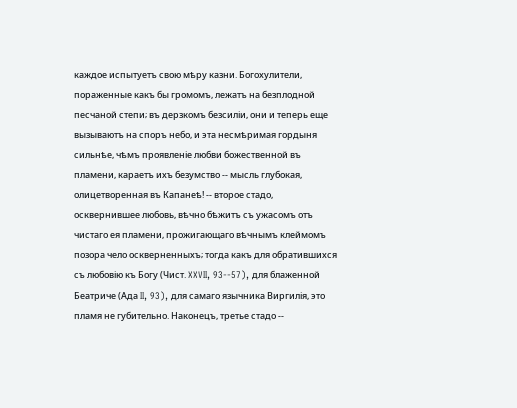каждое испытуетъ свою мѣру казни. Богохулители, пораженные какъ бы громомъ, лежатъ на безплодной песчаной степи; въ дерзкомъ безсиліи, они и теперь еще вызываютъ на споръ небо, и эта несмѣримая гордыня сильнѣе, чѣмъ проявленіе любви божественной въ пламени, караетъ ихъ безумство -- мысль глубокая, олицетворенная въ Капанеѣ! -- второе стадо, осквернившее любовь, вѣчно бѣжитъ съ ужасомъ отъ чистаго ея пламени, прожигающаго вѣчнымъ клеймомъ позора чело оскверненныхъ; тогда какъ для обратившихся съ любовію къ Богу (Чист. XXVII, 93--57), для блаженной Беатриче (Ада II, 93), для самаго язычника Виргилія, это пламя не губительно. Наконецъ, третье стадо --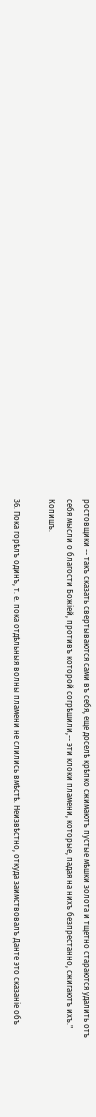ростовщики -- такъ сказать свертываются сами въ себя, еще доселѣ крѣпко сжимаютъ пустые мѣшки золота и тщетно стараются удалить отъ себя мысли о благости Божіей, противъ которой согрѣшили,-- эти клоки пламени, которые, падая на нихъ безпрестанно, сжигаютъ ихъ." Копишъ.

36. Пока горѣлъ одинъ, т. е. пока отдѣльныя волны пламени не слились вмѣстѣ. Неизвѣстно, откуда заимствовалъ Данте это сказаніе объ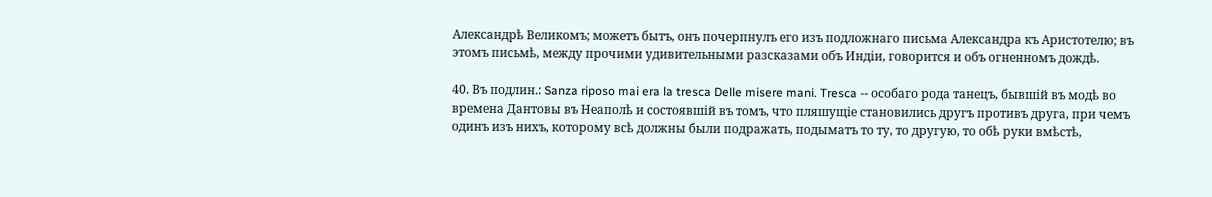Александрѣ Великомъ; можетъ бытъ, онъ почерпнулъ его изъ подложнаго письма Александра къ Аристотелю; въ этомъ письмѣ, между прочими удивительными разсказами объ Индіи, говорится и объ огненномъ дождѣ.

40. Въ подлин.: Sanza riposo mai era la tresca Delle misere mani. Tresca -- особаго рода танецъ, бывшій въ модѣ во времена Дантовы въ Неаполѣ и состоявшій въ томъ, что пляшущіе становились другъ противъ друга, при чемъ одинъ изъ нихъ, которому всѣ должны были подражать, подыматъ то ту, то другую, то обѣ руки вмѣстѣ,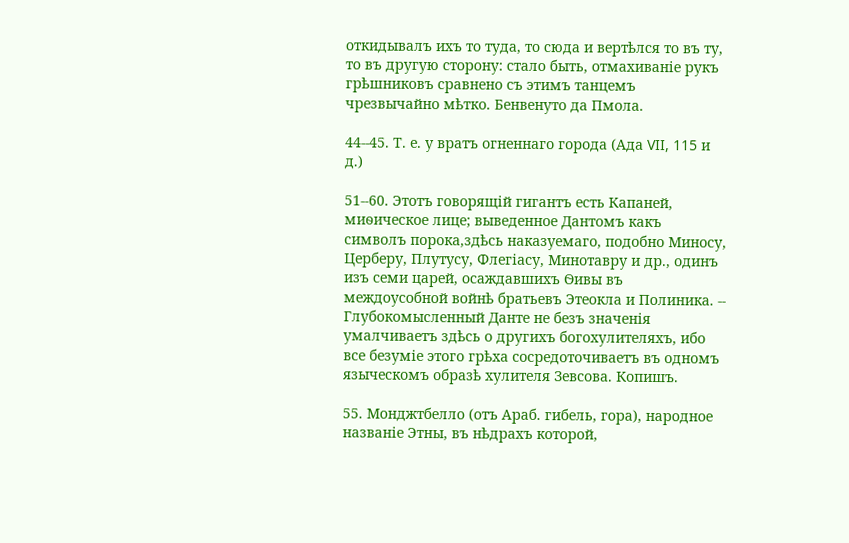откидывалъ ихъ то туда, то сюда и вертѣлся то въ ту, то въ другую сторону: стало быть, отмахиваніе рукъ грѣшниковъ сравнено съ этимъ танцемъ чрезвычайно мѣтко. Бенвенуто да Пмола.

44--45. Т. е. у вратъ огненнаго города (Ада VII, 115 и д.)

51--60. Этотъ говорящій гигантъ есть Капаней, миѳическое лице; выведенное Дантомъ какъ символъ порока,здѣсь наказуемаго, подобно Миносу, Церберу, Плутусу, Флегіасу, Минотавру и др., одинъ изъ семи царей, осаждавшихъ Ѳивы въ междоусобной войнѣ братьевъ Этеокла и Полиника. -- Глубокомысленный Данте не безъ значенія умалчиваетъ здѣсь о другихъ богохулителяхъ, ибо все безуміе этого грѣха сосредоточиваетъ въ одномъ языческомъ образѣ хулителя Зевсова. Копишъ.

55. Монджтбелло (отъ Араб. гибель, гора), народное названіе Этны, въ нѣдрахъ которой,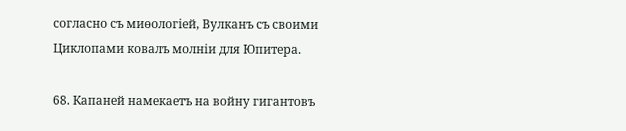согласно съ миѳологіей, Вулканъ съ своими Циклопами ковалъ молніи для Юпитера.

68. Капаней намекаетъ на войну гигантовъ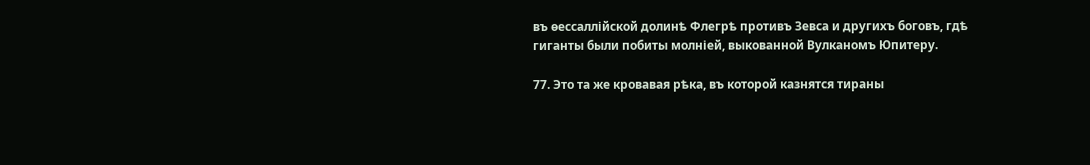въ ѳессаллійской долинѣ Флегрѣ противъ Зевса и другихъ боговъ, гдѣ гиганты были побиты молніей, выкованной Вулканомъ Юпитеру.

77. Это та же кровавая рѣка, въ которой казнятся тираны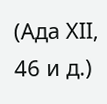(Ада XII, 46 и д.)